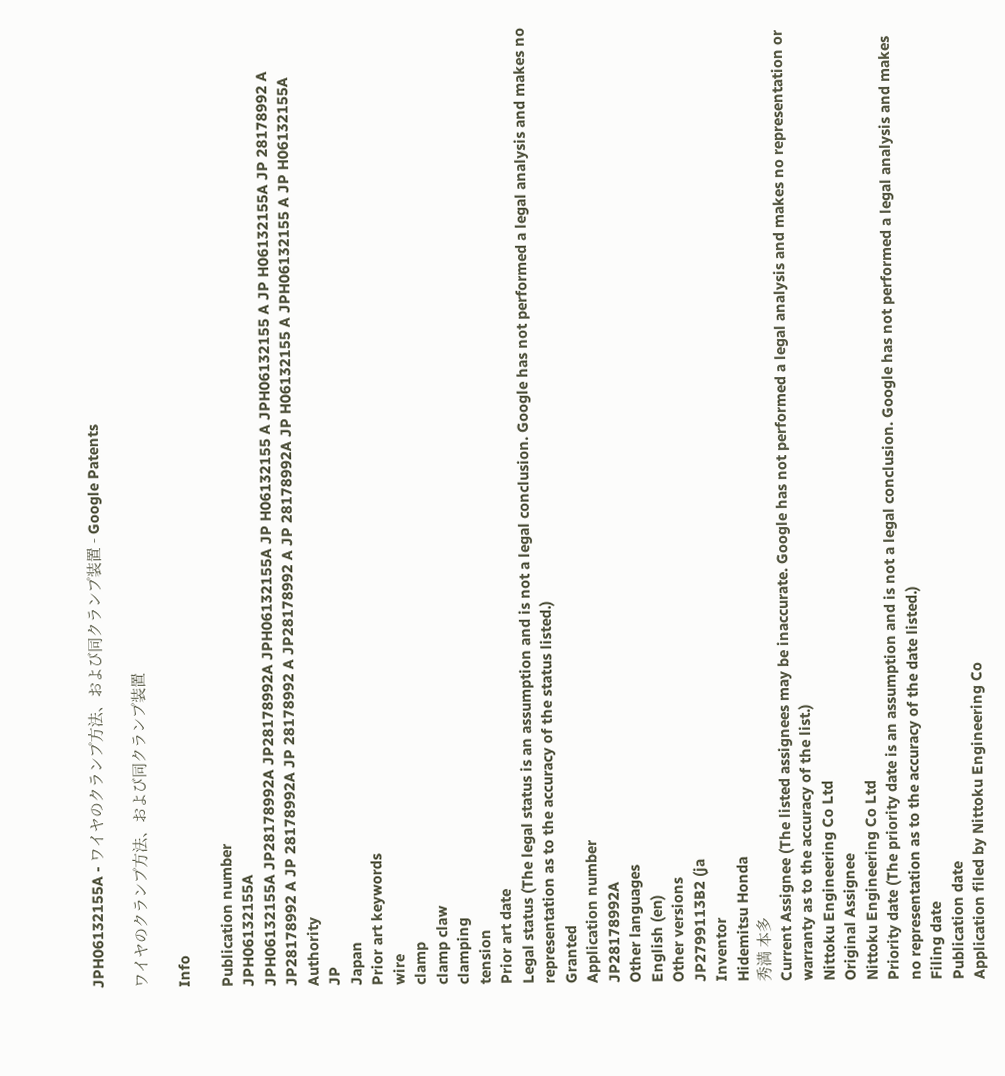JPH06132155A - ワイヤのクランプ方法、および同クランプ装置 - Google Patents

ワイヤのクランプ方法、および同クランプ装置

Info

Publication number
JPH06132155A
JPH06132155A JP28178992A JP28178992A JPH06132155A JP H06132155 A JPH06132155 A JP H06132155A JP 28178992 A JP28178992 A JP 28178992A JP 28178992 A JP28178992 A JP 28178992A JP H06132155 A JPH06132155 A JP H06132155A
Authority
JP
Japan
Prior art keywords
wire
clamp
clamp claw
clamping
tension
Prior art date
Legal status (The legal status is an assumption and is not a legal conclusion. Google has not performed a legal analysis and makes no representation as to the accuracy of the status listed.)
Granted
Application number
JP28178992A
Other languages
English (en)
Other versions
JP2799113B2 (ja
Inventor
Hidemitsu Honda
秀満 本多
Current Assignee (The listed assignees may be inaccurate. Google has not performed a legal analysis and makes no representation or warranty as to the accuracy of the list.)
Nittoku Engineering Co Ltd
Original Assignee
Nittoku Engineering Co Ltd
Priority date (The priority date is an assumption and is not a legal conclusion. Google has not performed a legal analysis and makes no representation as to the accuracy of the date listed.)
Filing date
Publication date
Application filed by Nittoku Engineering Co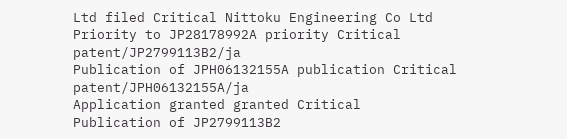Ltd filed Critical Nittoku Engineering Co Ltd
Priority to JP28178992A priority Critical patent/JP2799113B2/ja
Publication of JPH06132155A publication Critical patent/JPH06132155A/ja
Application granted granted Critical
Publication of JP2799113B2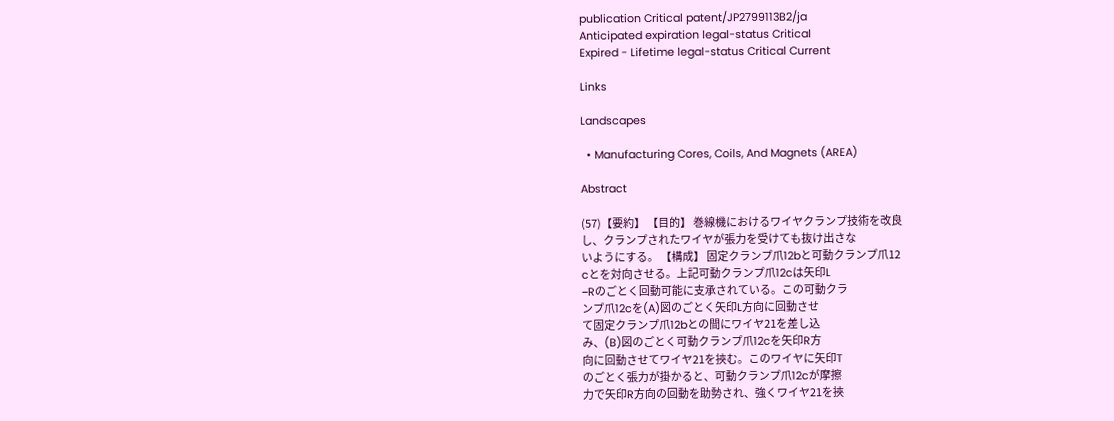publication Critical patent/JP2799113B2/ja
Anticipated expiration legal-status Critical
Expired - Lifetime legal-status Critical Current

Links

Landscapes

  • Manufacturing Cores, Coils, And Magnets (AREA)

Abstract

(57)【要約】 【目的】 巻線機におけるワイヤクランプ技術を改良
し、クランプされたワイヤが張力を受けても抜け出さな
いようにする。 【構成】 固定クランプ爪12bと可動クランプ爪12
cとを対向させる。上記可動クランプ爪12cは矢印L
−Rのごとく回動可能に支承されている。この可動クラ
ンプ爪12cを(A)図のごとく矢印L方向に回動させ
て固定クランプ爪12bとの間にワイヤ21を差し込
み、(B)図のごとく可動クランプ爪12cを矢印R方
向に回動させてワイヤ21を挾む。このワイヤに矢印T
のごとく張力が掛かると、可動クランプ爪12cが摩擦
力で矢印R方向の回動を助勢され、強くワイヤ21を挾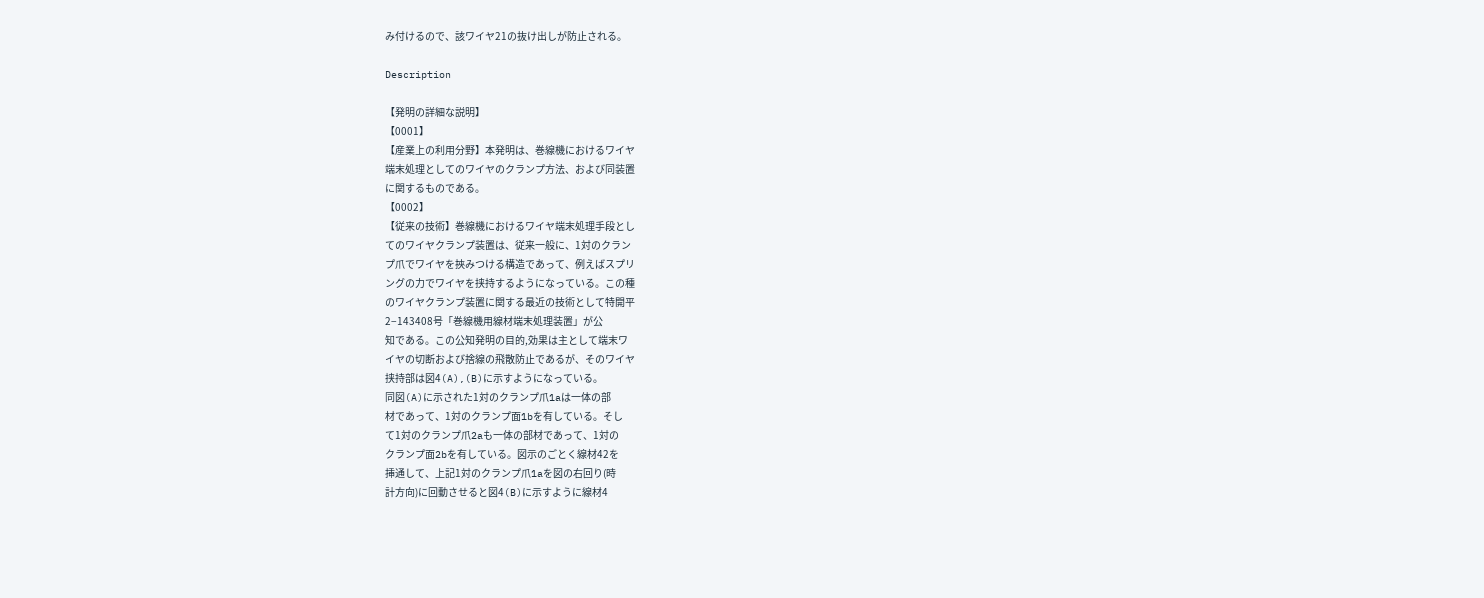み付けるので、該ワイヤ21の抜け出しが防止される。

Description

【発明の詳細な説明】
【0001】
【産業上の利用分野】本発明は、巻線機におけるワイヤ
端末処理としてのワイヤのクランプ方法、および同装置
に関するものである。
【0002】
【従来の技術】巻線機におけるワイヤ端末処理手段とし
てのワイヤクランプ装置は、従来一般に、1対のクラン
プ爪でワイヤを挾みつける構造であって、例えばスプリ
ングの力でワイヤを挟持するようになっている。この種
のワイヤクランプ装置に関する最近の技術として特開平
2−143408号「巻線機用線材端末処理装置」が公
知である。この公知発明の目的,効果は主として端末ワ
イヤの切断および捨線の飛散防止であるが、そのワイヤ
挟持部は図4(A),(B)に示すようになっている。
同図(A)に示された1対のクランプ爪1aは一体の部
材であって、1対のクランプ面1bを有している。そし
て1対のクランプ爪2aも一体の部材であって、1対の
クランプ面2bを有している。図示のごとく線材42を
挿通して、上記1対のクランプ爪1aを図の右回り(時
計方向)に回動させると図4(B)に示すように線材4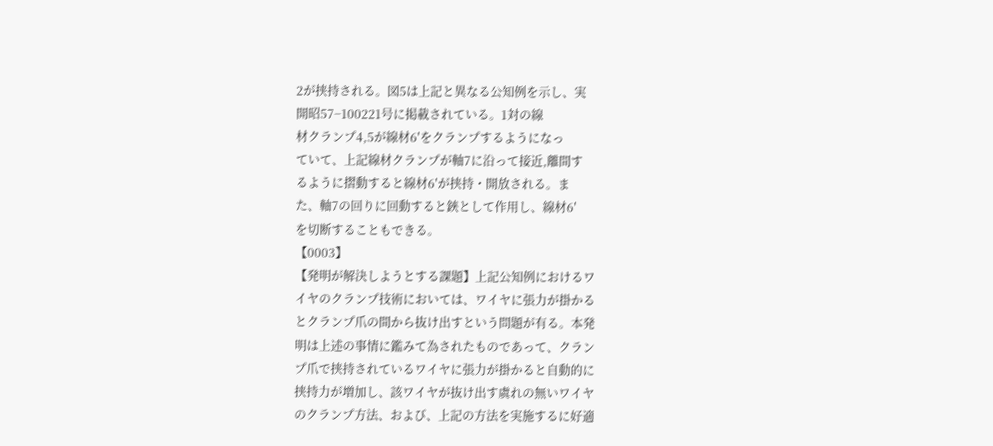2が挟持される。図5は上記と異なる公知例を示し、実
開昭57−100221号に掲載されている。1対の線
材クランプ4,5が線材6′をクランプするようになっ
ていて、上記線材クランプが軸7に沿って接近,離間す
るように摺動すると線材6′が挟持・開放される。ま
た、軸7の回りに回動すると鋏として作用し、線材6′
を切断することもできる。
【0003】
【発明が解決しようとする課題】上記公知例におけるワ
イヤのクランプ技術においては、ワイヤに張力が掛かる
とクランプ爪の間から抜け出すという問題が有る。本発
明は上述の事情に鑑みて為されたものであって、クラン
プ爪で挟持されているワイヤに張力が掛かると自動的に
挟持力が増加し、該ワイヤが抜け出す虞れの無いワイヤ
のクランプ方法、および、上記の方法を実施するに好適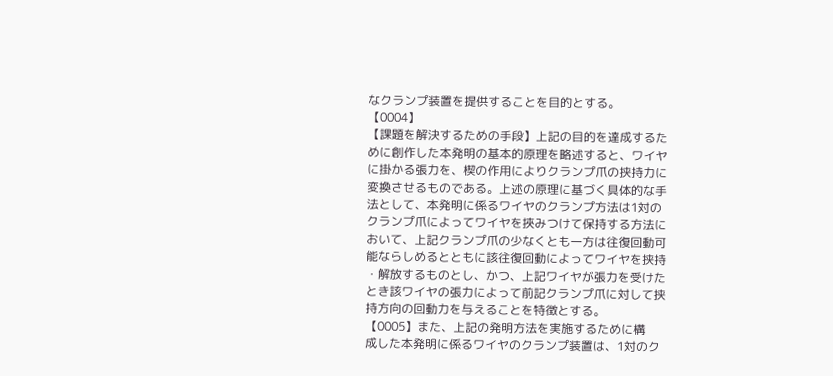なクランプ装置を提供することを目的とする。
【0004】
【課題を解決するための手段】上記の目的を達成するた
めに創作した本発明の基本的原理を略述すると、ワイヤ
に掛かる張力を、楔の作用によりクランプ爪の挟持力に
変換させるものである。上述の原理に基づく具体的な手
法として、本発明に係るワイヤのクランプ方法は1対の
クランプ爪によってワイヤを挾みつけて保持する方法に
おいて、上記クランプ爪の少なくとも一方は往復回動可
能ならしめるとともに該往復回動によってワイヤを挟持
・解放するものとし、かつ、上記ワイヤが張力を受けた
とき該ワイヤの張力によって前記クランプ爪に対して挟
持方向の回動力を与えることを特徴とする。
【0005】また、上記の発明方法を実施するために構
成した本発明に係るワイヤのクランプ装置は、1対のク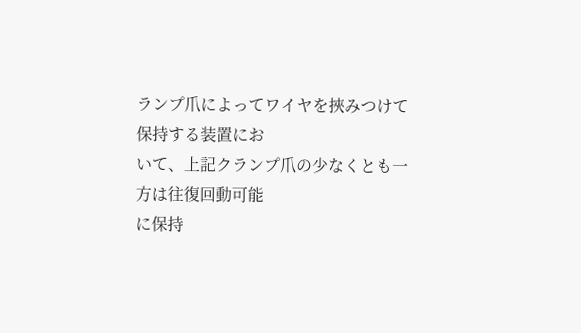ランプ爪によってワイヤを挾みつけて保持する装置にお
いて、上記クランプ爪の少なくとも一方は往復回動可能
に保持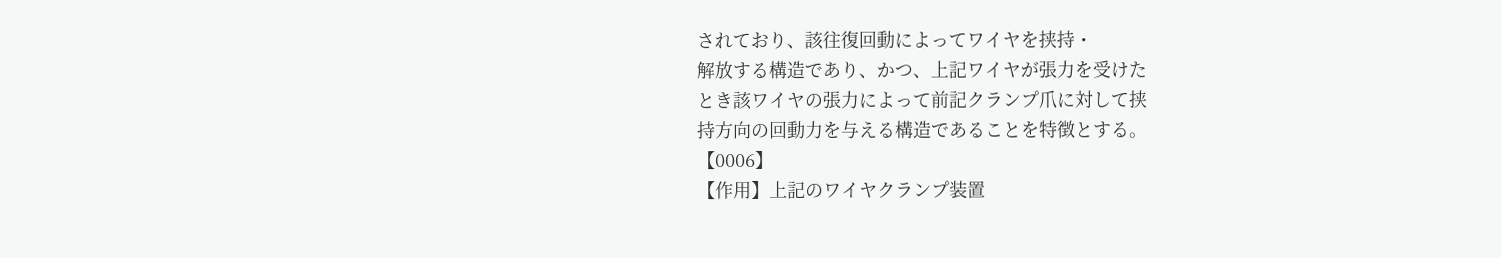されており、該往復回動によってワイヤを挟持・
解放する構造であり、かつ、上記ワイヤが張力を受けた
とき該ワイヤの張力によって前記クランプ爪に対して挟
持方向の回動力を与える構造であることを特徴とする。
【0006】
【作用】上記のワイヤクランプ装置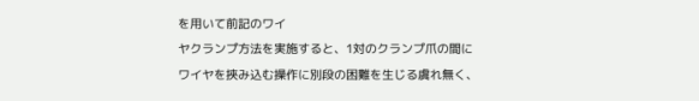を用いて前記のワイ
ヤクランプ方法を実施すると、1対のクランプ爪の間に
ワイヤを挾み込む操作に別段の困難を生じる虞れ無く、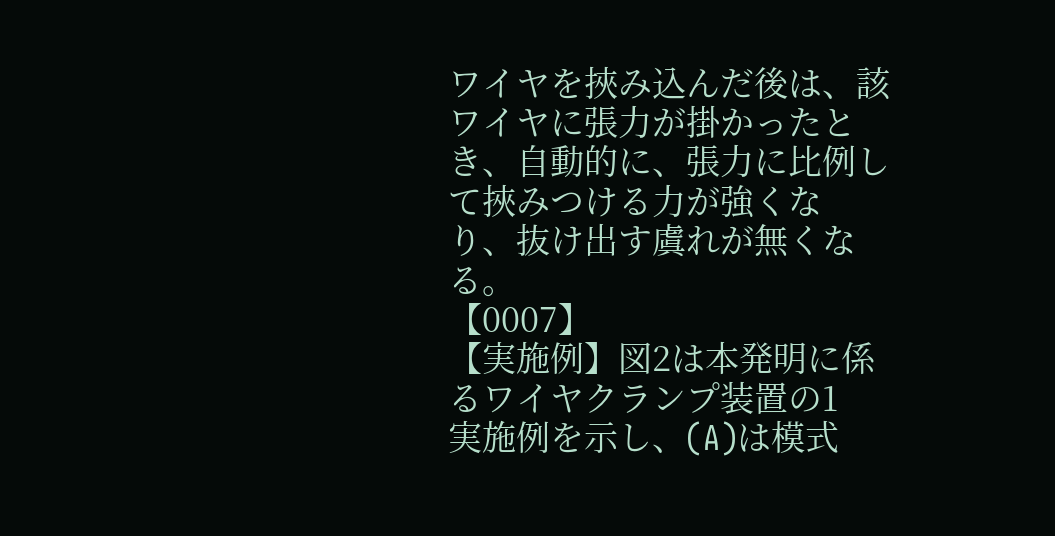ワイヤを挾み込んだ後は、該ワイヤに張力が掛かったと
き、自動的に、張力に比例して挾みつける力が強くな
り、抜け出す虞れが無くなる。
【0007】
【実施例】図2は本発明に係るワイヤクランプ装置の1
実施例を示し、(A)は模式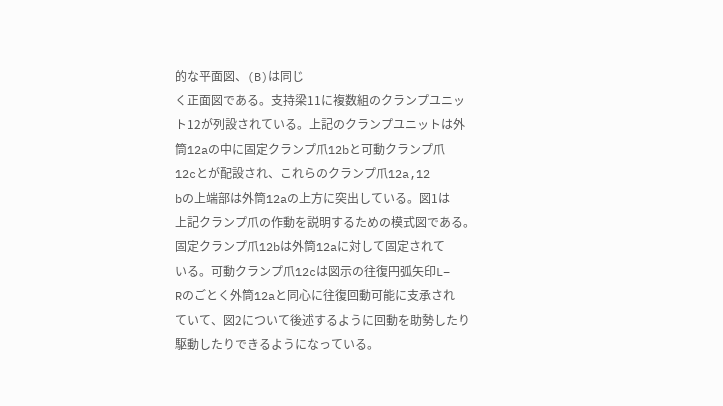的な平面図、(B)は同じ
く正面図である。支持梁11に複数組のクランプユニッ
ト12が列設されている。上記のクランプユニットは外
筒12aの中に固定クランプ爪12bと可動クランプ爪
12cとが配設され、これらのクランプ爪12a,12
bの上端部は外筒12aの上方に突出している。図1は
上記クランプ爪の作動を説明するための模式図である。
固定クランプ爪12bは外筒12aに対して固定されて
いる。可動クランプ爪12cは図示の往復円弧矢印L−
Rのごとく外筒12aと同心に往復回動可能に支承され
ていて、図2について後述するように回動を助勢したり
駆動したりできるようになっている。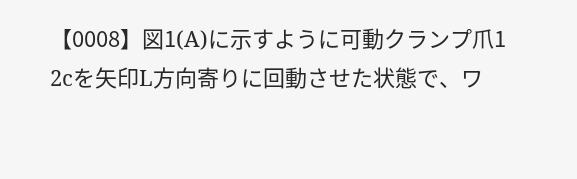【0008】図1(A)に示すように可動クランプ爪1
2cを矢印L方向寄りに回動させた状態で、ワ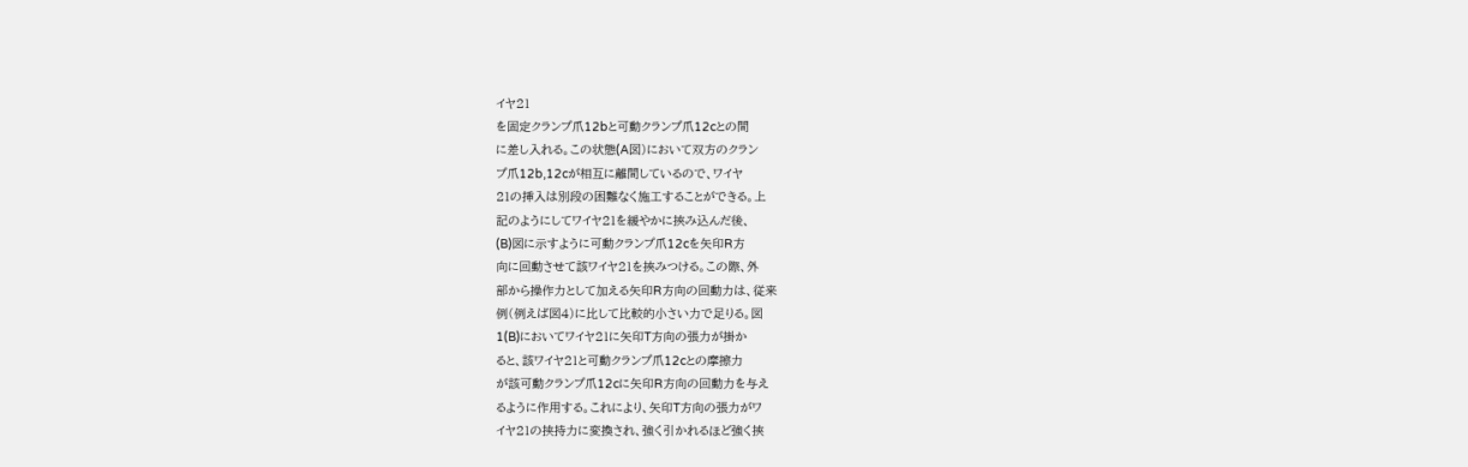イヤ21
を固定クランプ爪12bと可動クランプ爪12cとの間
に差し入れる。この状態(A図)において双方のクラン
プ爪12b,12cが相互に離間しているので、ワイヤ
21の挿入は別段の困難なく施工することができる。上
記のようにしてワイヤ21を緩やかに挾み込んだ後、
(B)図に示すように可動クランプ爪12cを矢印R方
向に回動させて該ワイヤ21を挾みつける。この際、外
部から操作力として加える矢印R方向の回動力は、従来
例(例えば図4)に比して比較的小さい力で足りる。図
1(B)においてワイヤ21に矢印T方向の張力が掛か
ると、該ワイヤ21と可動クランプ爪12cとの摩擦力
が該可動クランプ爪12cに矢印R方向の回動力を与え
るように作用する。これにより、矢印T方向の張力がワ
イヤ21の挟持力に変換され、強く引かれるほど強く挾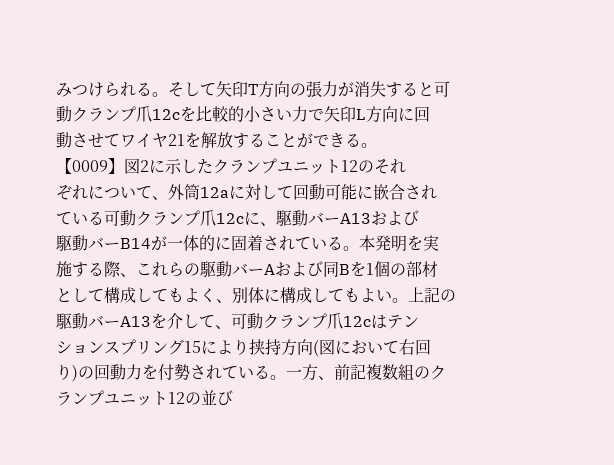みつけられる。そして矢印T方向の張力が消失すると可
動クランプ爪12cを比較的小さい力で矢印L方向に回
動させてワイヤ21を解放することができる。
【0009】図2に示したクランプユニット12のそれ
ぞれについて、外筒12aに対して回動可能に嵌合され
ている可動クランプ爪12cに、駆動バーA13および
駆動バーB14が一体的に固着されている。本発明を実
施する際、これらの駆動バーAおよび同Bを1個の部材
として構成してもよく、別体に構成してもよい。上記の
駆動バーA13を介して、可動クランプ爪12cはテン
ションスプリング15により挟持方向(図において右回
り)の回動力を付勢されている。一方、前記複数組のク
ランプユニット12の並び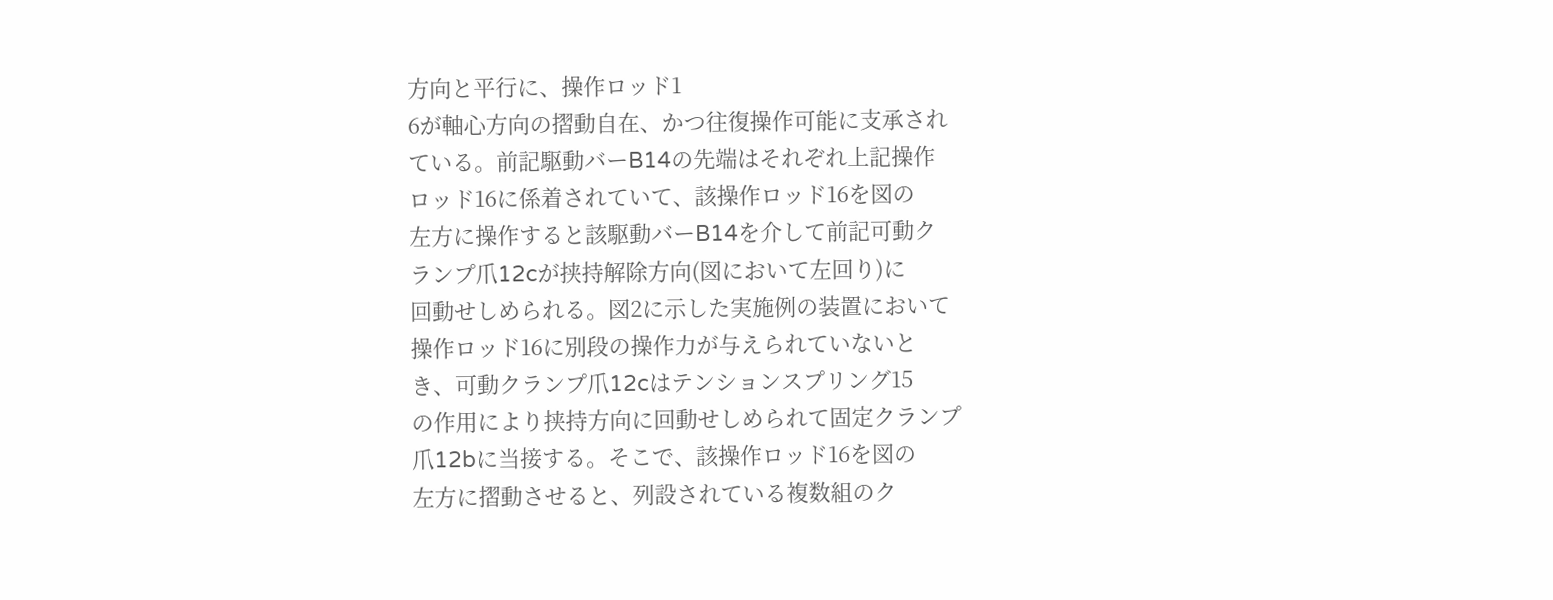方向と平行に、操作ロッド1
6が軸心方向の摺動自在、かつ往復操作可能に支承され
ている。前記駆動バーB14の先端はそれぞれ上記操作
ロッド16に係着されていて、該操作ロッド16を図の
左方に操作すると該駆動バーB14を介して前記可動ク
ランプ爪12cが挟持解除方向(図において左回り)に
回動せしめられる。図2に示した実施例の装置において
操作ロッド16に別段の操作力が与えられていないと
き、可動クランプ爪12cはテンションスプリング15
の作用により挟持方向に回動せしめられて固定クランプ
爪12bに当接する。そこで、該操作ロッド16を図の
左方に摺動させると、列設されている複数組のク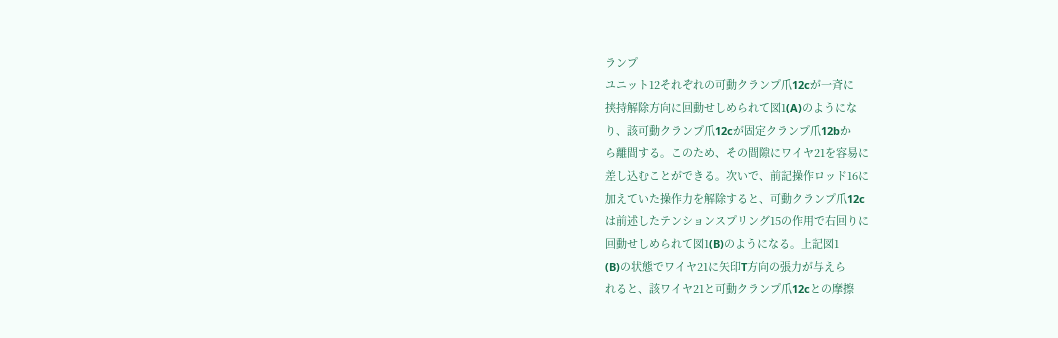ランプ
ユニット12それぞれの可動クランプ爪12cが一斉に
挟持解除方向に回動せしめられて図1(A)のようにな
り、該可動クランプ爪12cが固定クランプ爪12bか
ら離間する。このため、その間隙にワイヤ21を容易に
差し込むことができる。次いで、前記操作ロッド16に
加えていた操作力を解除すると、可動クランプ爪12c
は前述したテンションスプリング15の作用で右回りに
回動せしめられて図1(B)のようになる。上記図1
(B)の状態でワイヤ21に矢印T方向の張力が与えら
れると、該ワイヤ21と可動クランプ爪12cとの摩擦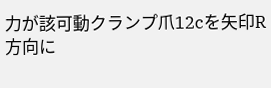力が該可動クランプ爪12cを矢印R方向に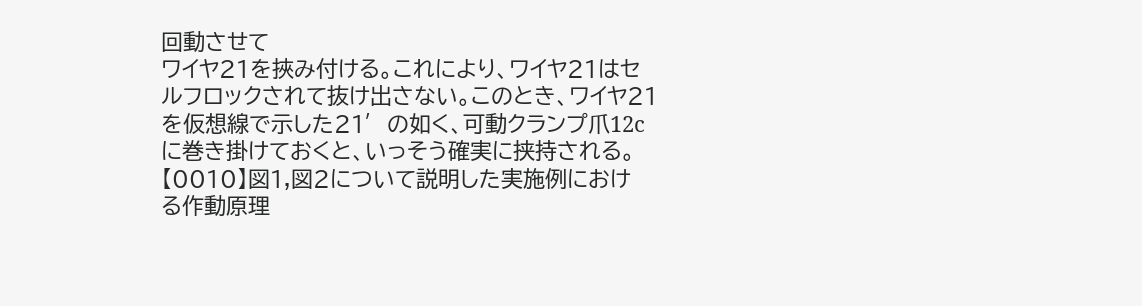回動させて
ワイヤ21を挾み付ける。これにより、ワイヤ21はセ
ルフロックされて抜け出さない。このとき、ワイヤ21
を仮想線で示した21′の如く、可動クランプ爪12c
に巻き掛けておくと、いっそう確実に挟持される。
【0010】図1,図2について説明した実施例におけ
る作動原理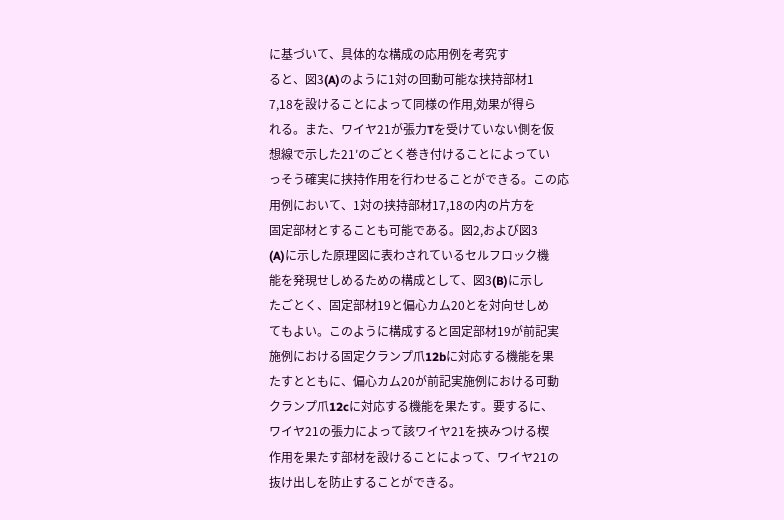に基づいて、具体的な構成の応用例を考究す
ると、図3(A)のように1対の回動可能な挟持部材1
7,18を設けることによって同様の作用,効果が得ら
れる。また、ワイヤ21が張力Tを受けていない側を仮
想線で示した21′のごとく巻き付けることによってい
っそう確実に挟持作用を行わせることができる。この応
用例において、1対の挟持部材17,18の内の片方を
固定部材とすることも可能である。図2,および図3
(A)に示した原理図に表わされているセルフロック機
能を発現せしめるための構成として、図3(B)に示し
たごとく、固定部材19と偏心カム20とを対向せしめ
てもよい。このように構成すると固定部材19が前記実
施例における固定クランプ爪12bに対応する機能を果
たすとともに、偏心カム20が前記実施例における可動
クランプ爪12cに対応する機能を果たす。要するに、
ワイヤ21の張力によって該ワイヤ21を挾みつける楔
作用を果たす部材を設けることによって、ワイヤ21の
抜け出しを防止することができる。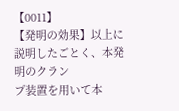【0011】
【発明の効果】以上に説明したごとく、本発明のクラン
プ装置を用いて本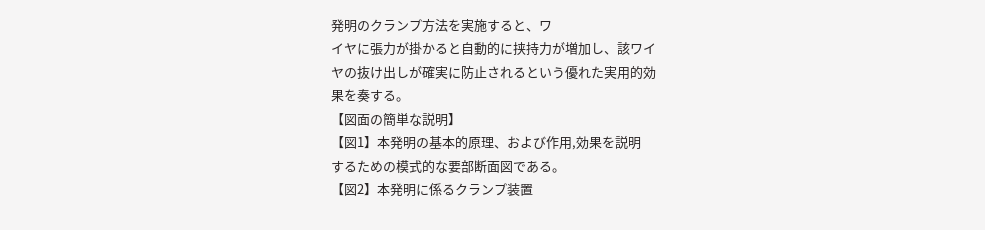発明のクランプ方法を実施すると、ワ
イヤに張力が掛かると自動的に挟持力が増加し、該ワイ
ヤの抜け出しが確実に防止されるという優れた実用的効
果を奏する。
【図面の簡単な説明】
【図1】本発明の基本的原理、および作用,効果を説明
するための模式的な要部断面図である。
【図2】本発明に係るクランプ装置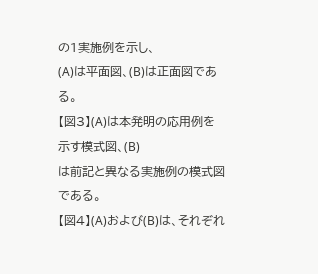の1実施例を示し、
(A)は平面図、(B)は正面図である。
【図3】(A)は本発明の応用例を示す模式図、(B)
は前記と異なる実施例の模式図である。
【図4】(A)および(B)は、それぞれ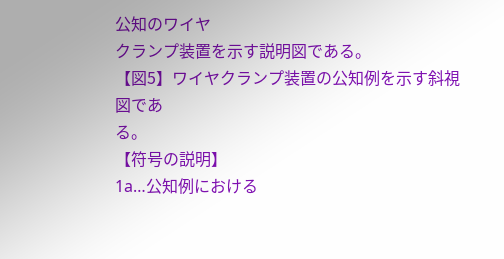公知のワイヤ
クランプ装置を示す説明図である。
【図5】ワイヤクランプ装置の公知例を示す斜視図であ
る。
【符号の説明】
1a…公知例における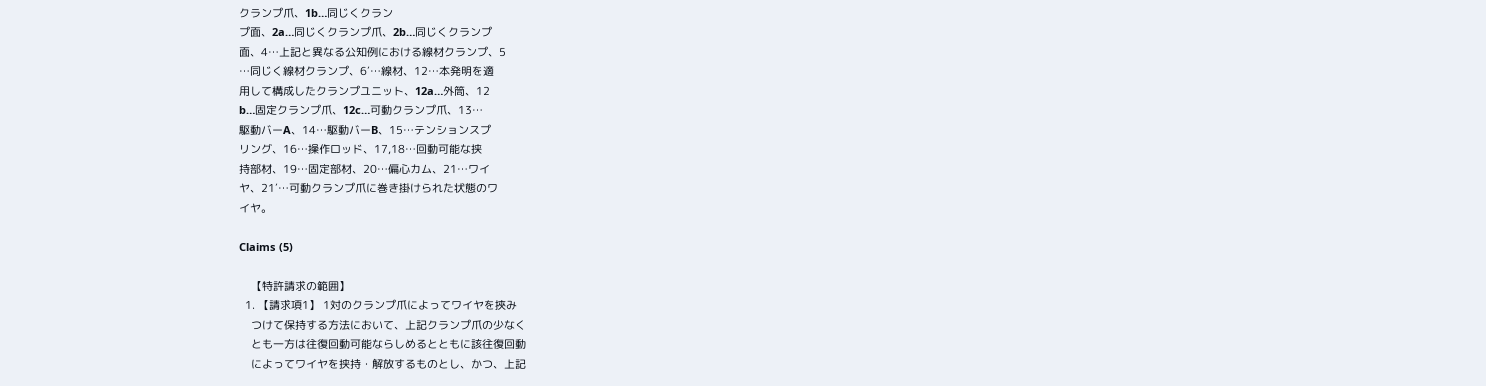クランプ爪、1b…同じくクラン
プ面、2a…同じくクランプ爪、2b…同じくクランプ
面、4…上記と異なる公知例における線材クランプ、5
…同じく線材クランプ、6′…線材、12…本発明を適
用して構成したクランプユニット、12a…外筒、12
b…固定クランプ爪、12c…可動クランプ爪、13…
駆動バーA、14…駆動バーB、15…テンションスプ
リング、16…操作ロッド、17,18…回動可能な挟
持部材、19…固定部材、20…偏心カム、21…ワイ
ヤ、21′…可動クランプ爪に巻き掛けられた状態のワ
イヤ。

Claims (5)

    【特許請求の範囲】
  1. 【請求項1】 1対のクランプ爪によってワイヤを挾み
    つけて保持する方法において、上記クランプ爪の少なく
    とも一方は往復回動可能ならしめるとともに該往復回動
    によってワイヤを挟持・解放するものとし、かつ、上記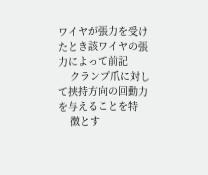ワイヤが張力を受けたとき該ワイヤの張力によって前記
    クランプ爪に対して挟持方向の回動力を与えることを特
    徴とす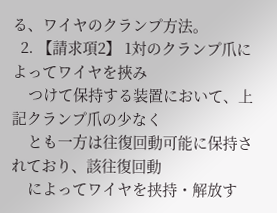る、ワイヤのクランプ方法。
  2. 【請求項2】 1対のクランプ爪によってワイヤを挾み
    つけて保持する装置において、上記クランプ爪の少なく
    とも一方は往復回動可能に保持されており、該往復回動
    によってワイヤを挟持・解放す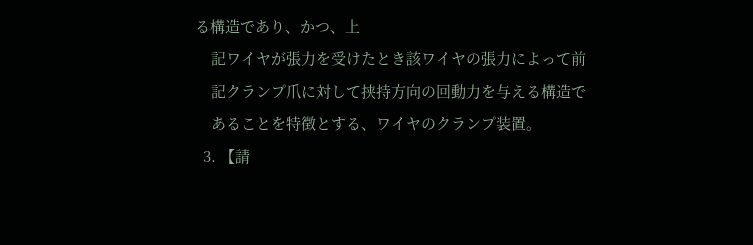る構造であり、かつ、上
    記ワイヤが張力を受けたとき該ワイヤの張力によって前
    記クランプ爪に対して挟持方向の回動力を与える構造で
    あることを特徴とする、ワイヤのクランプ装置。
  3. 【請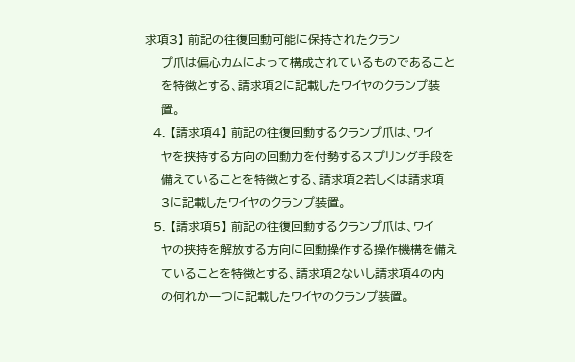求項3】 前記の往復回動可能に保持されたクラン
    プ爪は偏心カムによって構成されているものであること
    を特徴とする、請求項2に記載したワイヤのクランプ装
    置。
  4. 【請求項4】 前記の往復回動するクランプ爪は、ワイ
    ヤを挟持する方向の回動力を付勢するスプリング手段を
    備えていることを特徴とする、請求項2若しくは請求項
    3に記載したワイヤのクランプ装置。
  5. 【請求項5】 前記の往復回動するクランプ爪は、ワイ
    ヤの挟持を解放する方向に回動操作する操作機構を備え
    ていることを特徴とする、請求項2ないし請求項4の内
    の何れか一つに記載したワイヤのクランプ装置。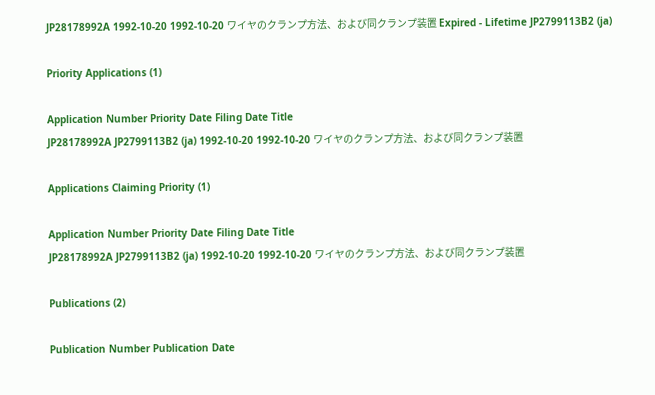JP28178992A 1992-10-20 1992-10-20 ワイヤのクランプ方法、および同クランプ装置 Expired - Lifetime JP2799113B2 (ja)

Priority Applications (1)

Application Number Priority Date Filing Date Title
JP28178992A JP2799113B2 (ja) 1992-10-20 1992-10-20 ワイヤのクランプ方法、および同クランプ装置

Applications Claiming Priority (1)

Application Number Priority Date Filing Date Title
JP28178992A JP2799113B2 (ja) 1992-10-20 1992-10-20 ワイヤのクランプ方法、および同クランプ装置

Publications (2)

Publication Number Publication Date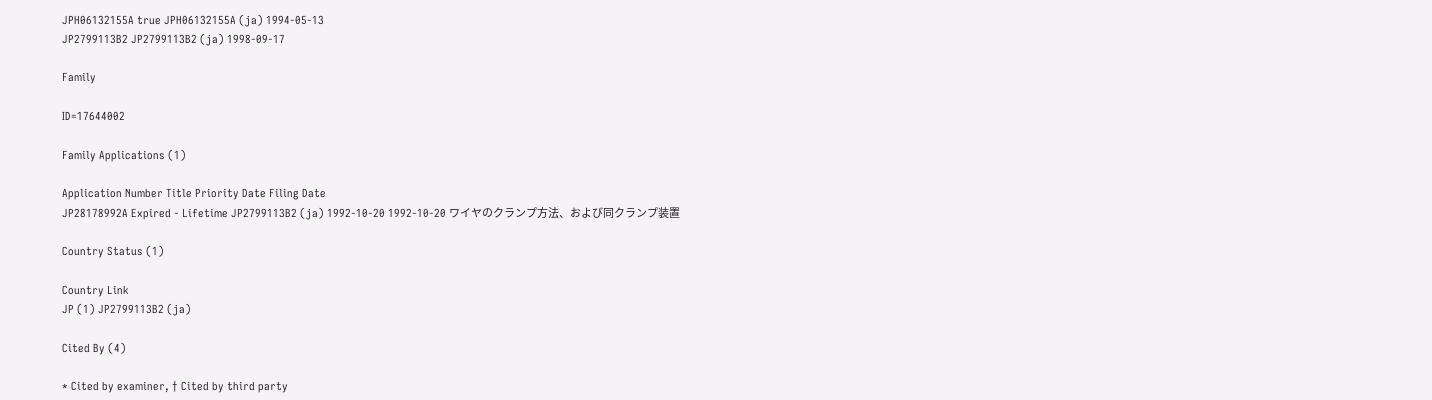JPH06132155A true JPH06132155A (ja) 1994-05-13
JP2799113B2 JP2799113B2 (ja) 1998-09-17

Family

ID=17644002

Family Applications (1)

Application Number Title Priority Date Filing Date
JP28178992A Expired - Lifetime JP2799113B2 (ja) 1992-10-20 1992-10-20 ワイヤのクランプ方法、および同クランプ装置

Country Status (1)

Country Link
JP (1) JP2799113B2 (ja)

Cited By (4)

* Cited by examiner, † Cited by third party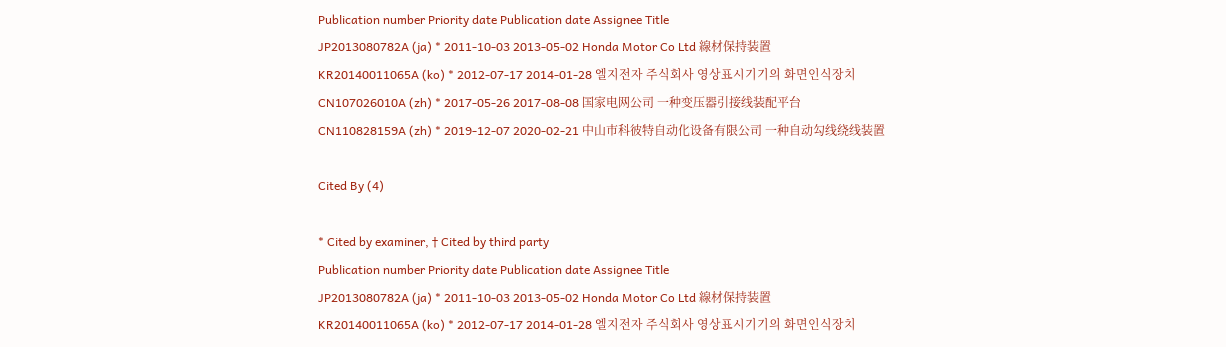Publication number Priority date Publication date Assignee Title
JP2013080782A (ja) * 2011-10-03 2013-05-02 Honda Motor Co Ltd 線材保持装置
KR20140011065A (ko) * 2012-07-17 2014-01-28 엘지전자 주식회사 영상표시기기의 화면인식장치
CN107026010A (zh) * 2017-05-26 2017-08-08 国家电网公司 一种变压器引接线装配平台
CN110828159A (zh) * 2019-12-07 2020-02-21 中山市科彼特自动化设备有限公司 一种自动勾线绕线装置

Cited By (4)

* Cited by examiner, † Cited by third party
Publication number Priority date Publication date Assignee Title
JP2013080782A (ja) * 2011-10-03 2013-05-02 Honda Motor Co Ltd 線材保持装置
KR20140011065A (ko) * 2012-07-17 2014-01-28 엘지전자 주식회사 영상표시기기의 화면인식장치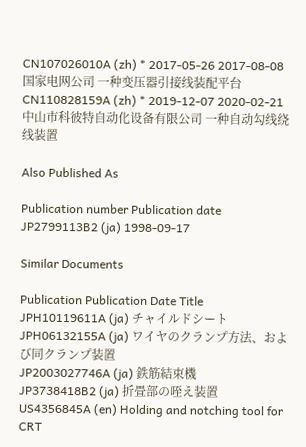CN107026010A (zh) * 2017-05-26 2017-08-08 国家电网公司 一种变压器引接线装配平台
CN110828159A (zh) * 2019-12-07 2020-02-21 中山市科彼特自动化设备有限公司 一种自动勾线绕线装置

Also Published As

Publication number Publication date
JP2799113B2 (ja) 1998-09-17

Similar Documents

Publication Publication Date Title
JPH10119611A (ja) チャイルドシート
JPH06132155A (ja) ワイヤのクランプ方法、および同クランプ装置
JP2003027746A (ja) 鉄筋結束機
JP3738418B2 (ja) 折畳部の咥え装置
US4356845A (en) Holding and notching tool for CRT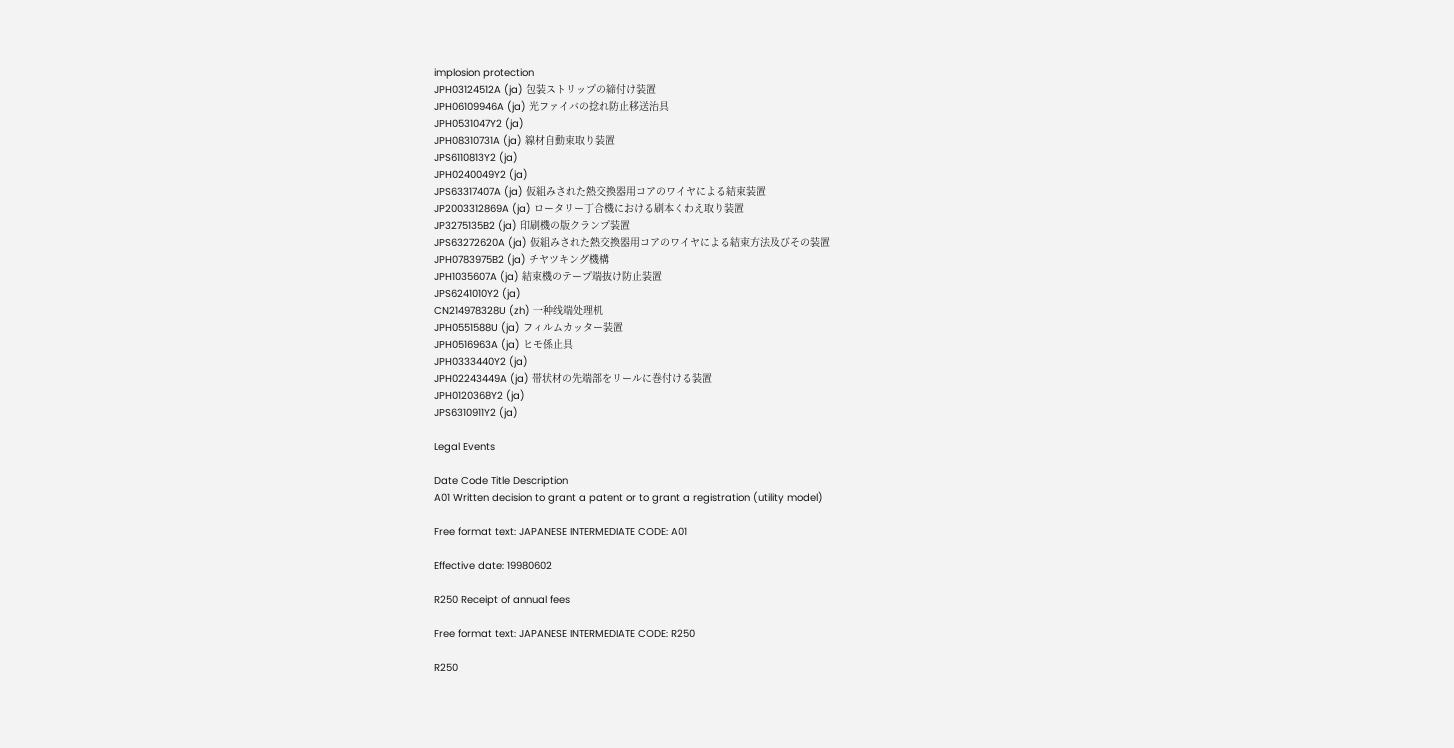implosion protection
JPH03124512A (ja) 包装ストリップの締付け装置
JPH06109946A (ja) 光ファイバの捻れ防止移送治具
JPH0531047Y2 (ja)
JPH08310731A (ja) 線材自動束取り装置
JPS6110813Y2 (ja)
JPH0240049Y2 (ja)
JPS63317407A (ja) 仮組みされた熱交換器用コアのワイヤによる結束装置
JP2003312869A (ja) ロータリー丁合機における刷本くわえ取り装置
JP3275135B2 (ja) 印刷機の版クランプ装置
JPS63272620A (ja) 仮組みされた熱交換器用コアのワイヤによる結束方法及びその装置
JPH0783975B2 (ja) チヤツキング機構
JPH1035607A (ja) 結束機のテープ端抜け防止装置
JPS6241010Y2 (ja)
CN214978328U (zh) 一种线端处理机
JPH0551588U (ja) フィルムカッター装置
JPH0516963A (ja) ヒモ係止具
JPH0333440Y2 (ja)
JPH02243449A (ja) 帯状材の先端部をリールに巻付ける装置
JPH0120368Y2 (ja)
JPS6310911Y2 (ja)

Legal Events

Date Code Title Description
A01 Written decision to grant a patent or to grant a registration (utility model)

Free format text: JAPANESE INTERMEDIATE CODE: A01

Effective date: 19980602

R250 Receipt of annual fees

Free format text: JAPANESE INTERMEDIATE CODE: R250

R250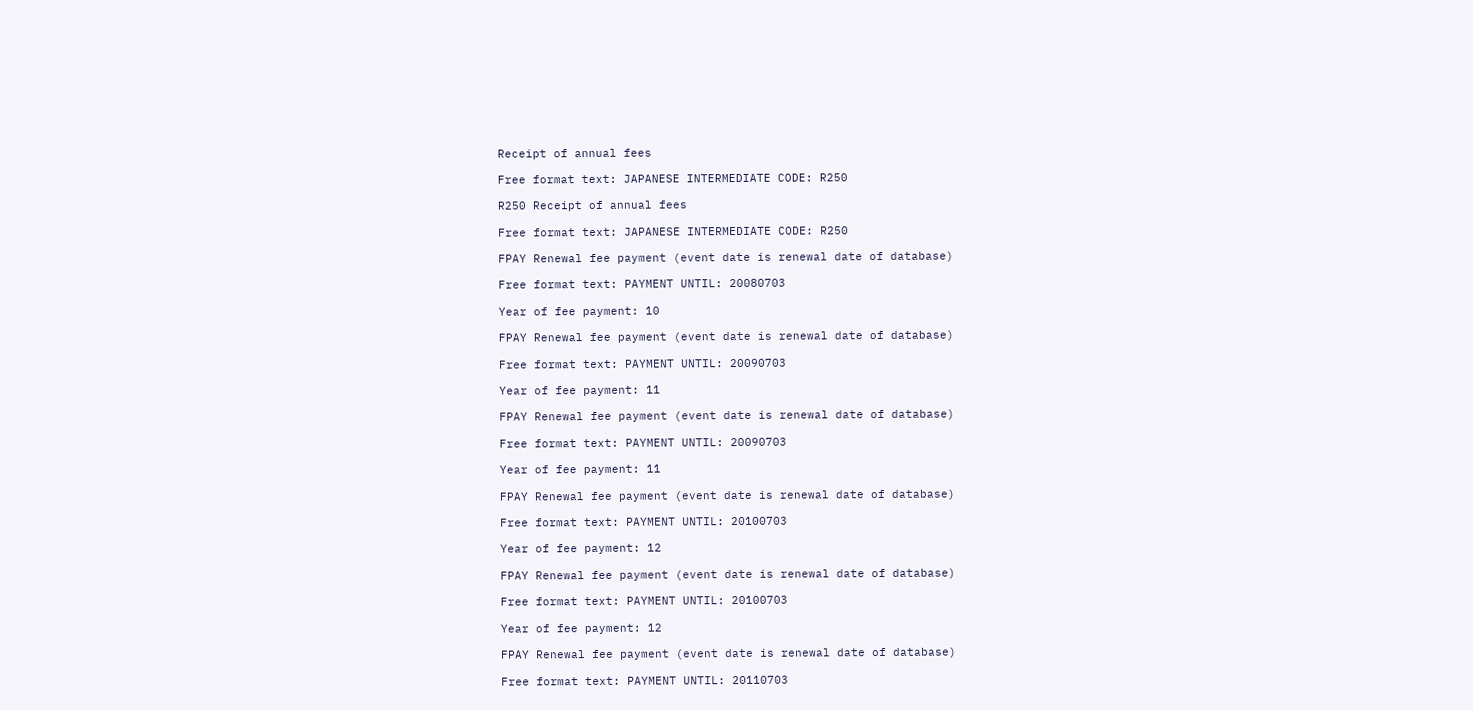Receipt of annual fees

Free format text: JAPANESE INTERMEDIATE CODE: R250

R250 Receipt of annual fees

Free format text: JAPANESE INTERMEDIATE CODE: R250

FPAY Renewal fee payment (event date is renewal date of database)

Free format text: PAYMENT UNTIL: 20080703

Year of fee payment: 10

FPAY Renewal fee payment (event date is renewal date of database)

Free format text: PAYMENT UNTIL: 20090703

Year of fee payment: 11

FPAY Renewal fee payment (event date is renewal date of database)

Free format text: PAYMENT UNTIL: 20090703

Year of fee payment: 11

FPAY Renewal fee payment (event date is renewal date of database)

Free format text: PAYMENT UNTIL: 20100703

Year of fee payment: 12

FPAY Renewal fee payment (event date is renewal date of database)

Free format text: PAYMENT UNTIL: 20100703

Year of fee payment: 12

FPAY Renewal fee payment (event date is renewal date of database)

Free format text: PAYMENT UNTIL: 20110703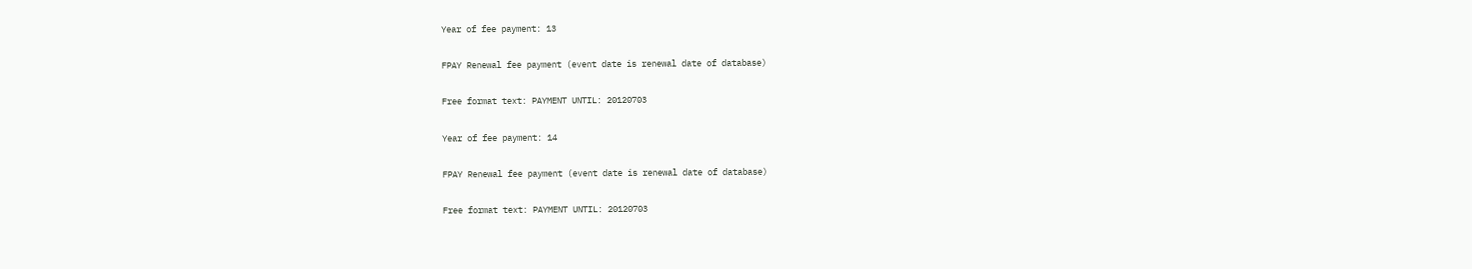Year of fee payment: 13

FPAY Renewal fee payment (event date is renewal date of database)

Free format text: PAYMENT UNTIL: 20120703

Year of fee payment: 14

FPAY Renewal fee payment (event date is renewal date of database)

Free format text: PAYMENT UNTIL: 20120703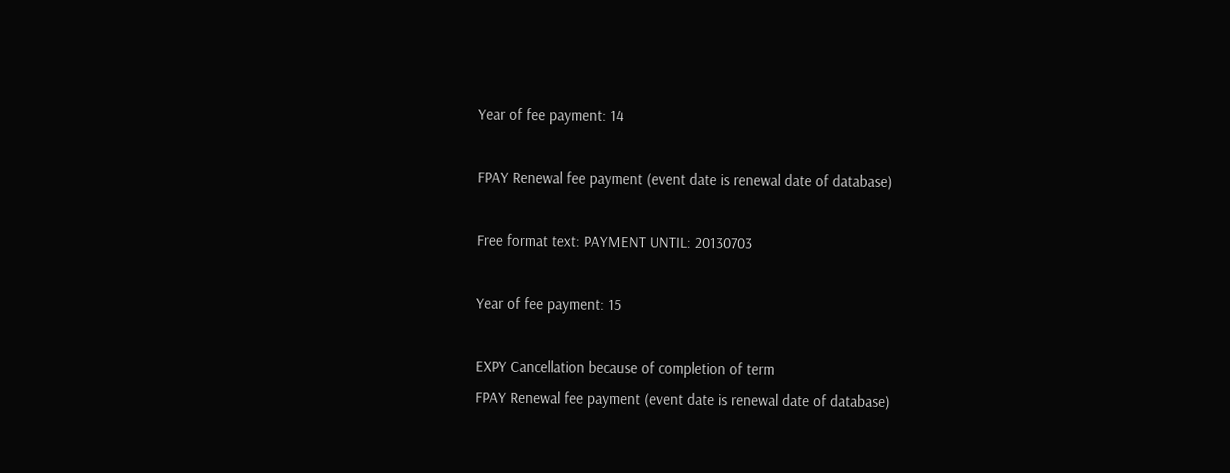Year of fee payment: 14

FPAY Renewal fee payment (event date is renewal date of database)

Free format text: PAYMENT UNTIL: 20130703

Year of fee payment: 15

EXPY Cancellation because of completion of term
FPAY Renewal fee payment (event date is renewal date of database)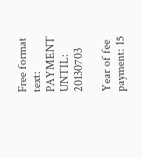Free format text: PAYMENT UNTIL: 20130703

Year of fee payment: 15